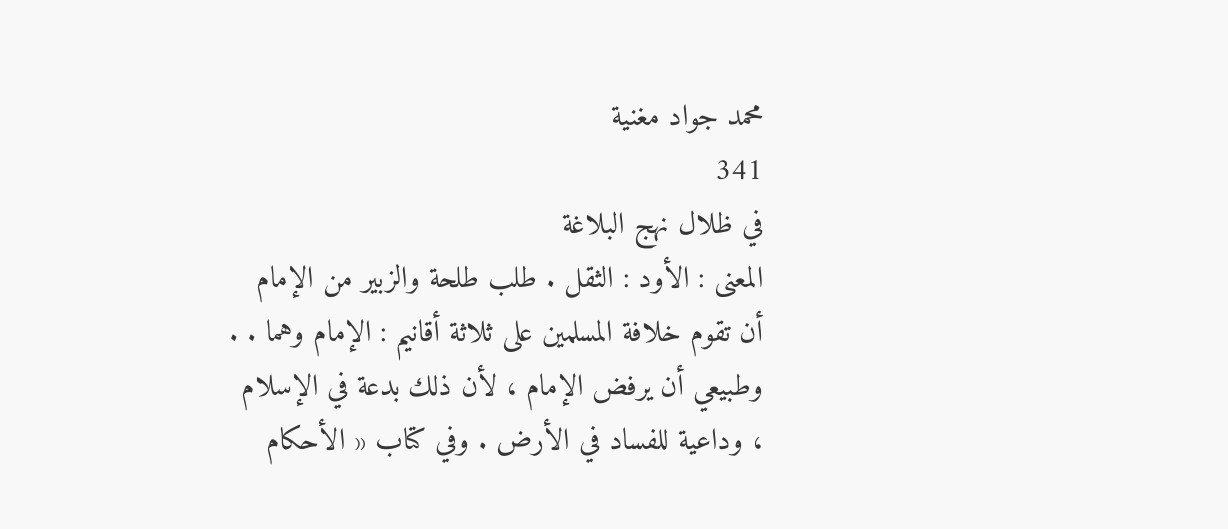محمد جواد مغنية
341
في ظلال نهج البلاغة
المعنى : الأود : الثقل . طلب طلحة والزبير من الإمام أن تقوم خلافة المسلمين على ثلاثة أقانيم : الإمام وهما . . وطبيعي أن يرفض الإمام ، لأن ذلك بدعة في الإسلام ، وداعية للفساد في الأرض . وفي كتاب « الأحكام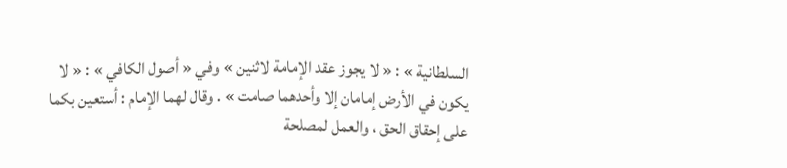السلطانية » : « لا يجوز عقد الإمامة لاثنين » وفي « أصول الكافي » : « لا يكون في الأرض إمامان إلا وأحدهما صامت » . وقال لهما الإمام : أستعين بكما على إحقاق الحق ، والعمل لمصلحة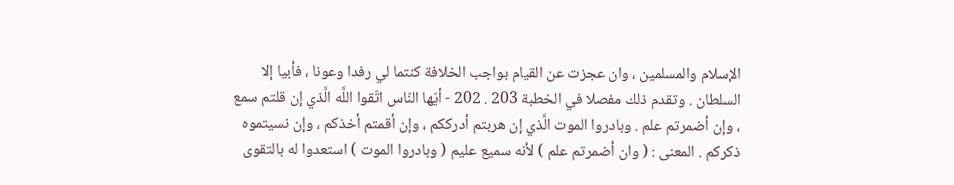الإسلام والمسلمين ، وان عجزت عن القيام بواجب الخلافة كنتما لي رفدا وعونا ، فأبيا إلا السلطان . وتقدم ذلك مفصلا في الخطبة 203 . 202 - أيّها النّاس اتّقوا اللَّه الَّذي إن قلتم سمع ، وإن أضمرتم علم . وبادروا الموت الَّذي إن هربتم أدرككم ، وإن أقمتم أخذكم ، وإن نسيتموه ذكركم . المعنى : ( وان أضمرتم علم ) لأنه سميع عليم ( وبادروا الموت ) استعدوا له بالتقوى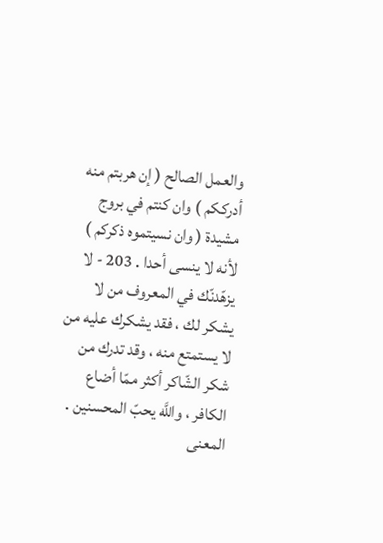والعمل الصالح ( إن هربتم منه أدرككم ) وان كنتم في بروج مشيدة ( وان نسيتموه ذكركم ) لأنه لا ينسى أحدا . 203 - لا يزهّدنّك في المعروف من لا يشكر لك ، فقد يشكرك عليه من لا يستمتع منه ، وقد تدرك من شكر الشّاكر أكثر ممّا أضاع الكافر ، واللَّه يحبّ المحسنين . المعنى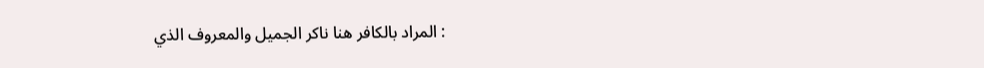: المراد بالكافر هنا ناكر الجميل والمعروف الذي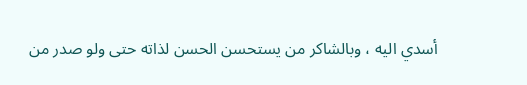أسدي اليه ، وبالشاكر من يستحسن الحسن لذاته حتى ولو صدر من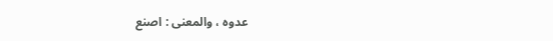عدوه ، والمعنى : اصنع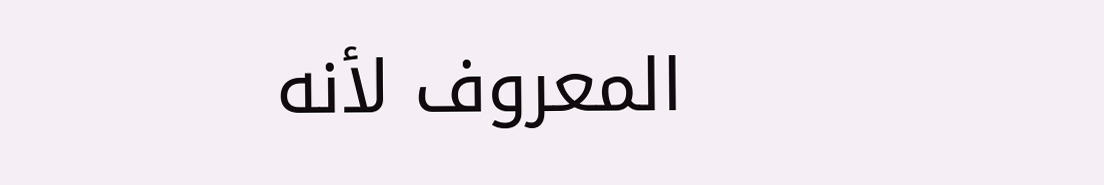المعروف لأنه